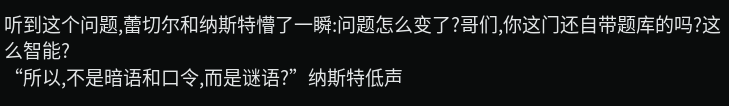听到这个问题,蕾切尔和纳斯特懵了一瞬:问题怎么变了?哥们,你这门还自带题库的吗?这么智能?
“所以,不是暗语和口令,而是谜语?”纳斯特低声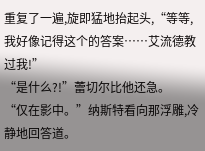重复了一遍,旋即猛地抬起头,“等等,我好像记得这个的答案……艾流德教过我!”
“是什么?!”蕾切尔比他还急。
“仅在影中。”纳斯特看向那浮雕,冷静地回答道。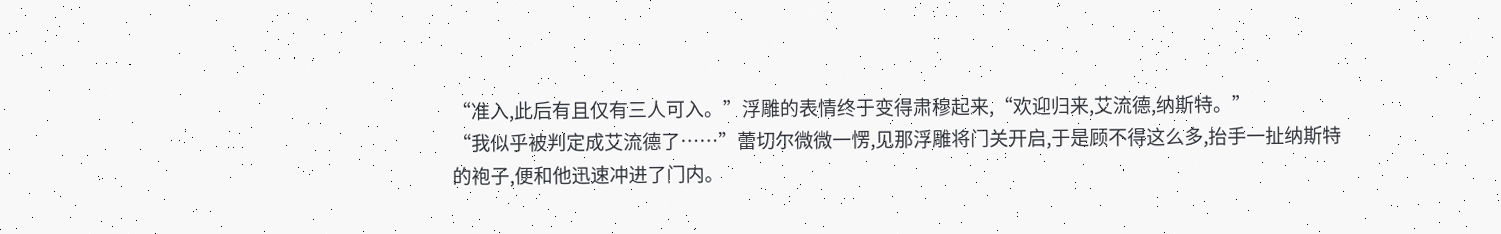“准入,此后有且仅有三人可入。”浮雕的表情终于变得肃穆起来,“欢迎归来,艾流德,纳斯特。”
“我似乎被判定成艾流德了……”蕾切尔微微一愣,见那浮雕将门关开启,于是顾不得这么多,抬手一扯纳斯特的袍子,便和他迅速冲进了门内。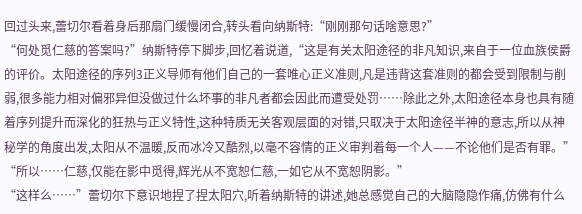回过头来,蕾切尔看着身后那扇门缓慢闭合,转头看向纳斯特:“刚刚那句话啥意思?”
“何处觅仁慈的答案吗?”纳斯特停下脚步,回忆着说道,“这是有关太阳途径的非凡知识,来自于一位血族侯爵的评价。太阳途径的序列3正义导师有他们自己的一套唯心正义准则,凡是违背这套准则的都会受到限制与削弱,很多能力相对偏邪异但没做过什么坏事的非凡者都会因此而遭受处罚……除此之外,太阳途径本身也具有随着序列提升而深化的狂热与正义特性,这种特质无关客观层面的对错,只取决于太阳途径半神的意志,所以从神秘学的角度出发,太阳从不温暖,反而冰冷又酷烈,以毫不容情的正义审判着每一个人——不论他们是否有罪。”
“所以……仁慈,仅能在影中觅得,辉光从不宽恕仁慈,一如它从不宽恕阴影。”
“这样么……”蕾切尔下意识地捏了捏太阳穴,听着纳斯特的讲述,她总感觉自己的大脑隐隐作痛,仿佛有什么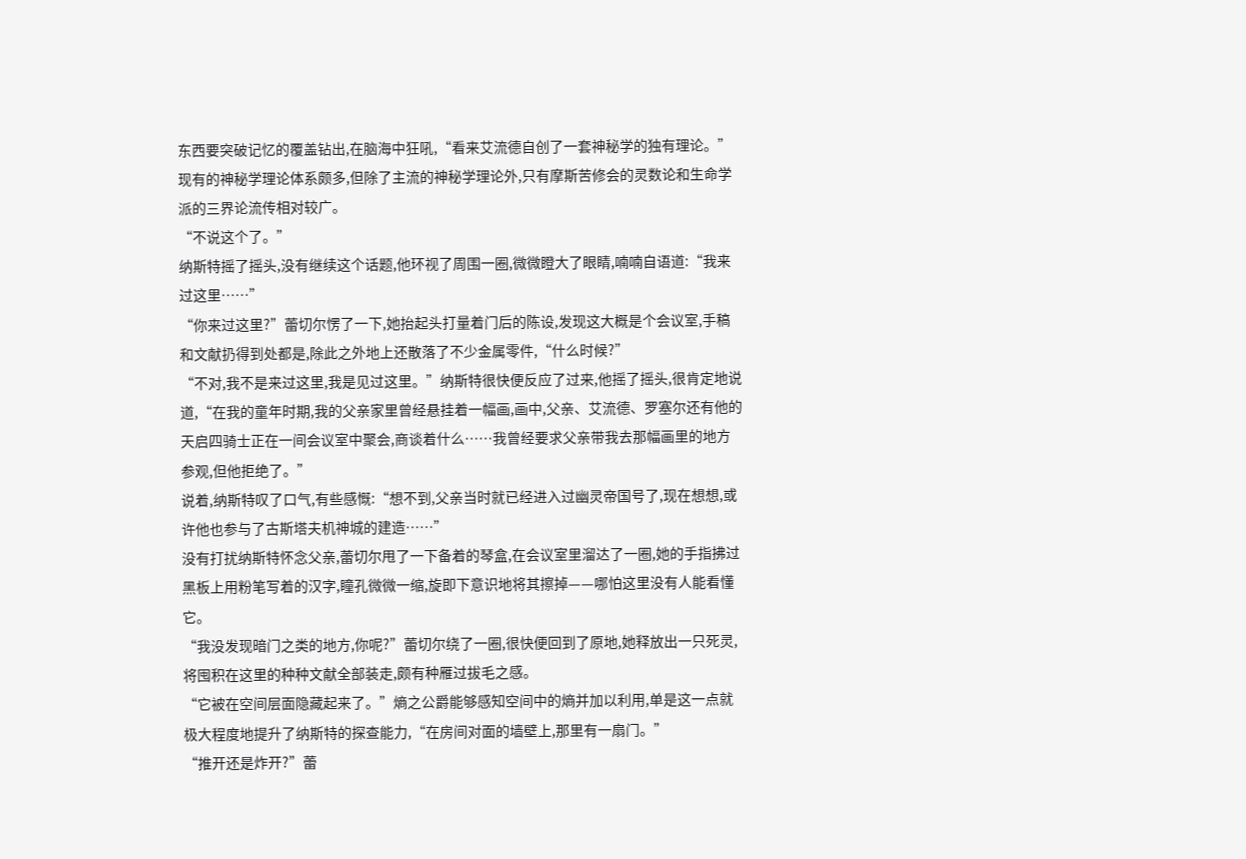东西要突破记忆的覆盖钻出,在脑海中狂吼,“看来艾流德自创了一套神秘学的独有理论。”
现有的神秘学理论体系颇多,但除了主流的神秘学理论外,只有摩斯苦修会的灵数论和生命学派的三界论流传相对较广。
“不说这个了。”
纳斯特摇了摇头,没有继续这个话题,他环视了周围一圈,微微瞪大了眼睛,喃喃自语道:“我来过这里……”
“你来过这里?”蕾切尔愣了一下,她抬起头打量着门后的陈设,发现这大概是个会议室,手稿和文献扔得到处都是,除此之外地上还散落了不少金属零件,“什么时候?”
“不对,我不是来过这里,我是见过这里。”纳斯特很快便反应了过来,他摇了摇头,很肯定地说道,“在我的童年时期,我的父亲家里曾经悬挂着一幅画,画中,父亲、艾流德、罗塞尔还有他的天启四骑士正在一间会议室中聚会,商谈着什么……我曾经要求父亲带我去那幅画里的地方参观,但他拒绝了。”
说着,纳斯特叹了口气,有些感慨:“想不到,父亲当时就已经进入过幽灵帝国号了,现在想想,或许他也参与了古斯塔夫机神城的建造……”
没有打扰纳斯特怀念父亲,蕾切尔甩了一下备着的琴盒,在会议室里溜达了一圈,她的手指拂过黑板上用粉笔写着的汉字,瞳孔微微一缩,旋即下意识地将其擦掉——哪怕这里没有人能看懂它。
“我没发现暗门之类的地方,你呢?”蕾切尔绕了一圈,很快便回到了原地,她释放出一只死灵,将囤积在这里的种种文献全部装走,颇有种雁过拔毛之感。
“它被在空间层面隐藏起来了。”熵之公爵能够感知空间中的熵并加以利用,单是这一点就极大程度地提升了纳斯特的探查能力,“在房间对面的墙壁上,那里有一扇门。”
“推开还是炸开?”蕾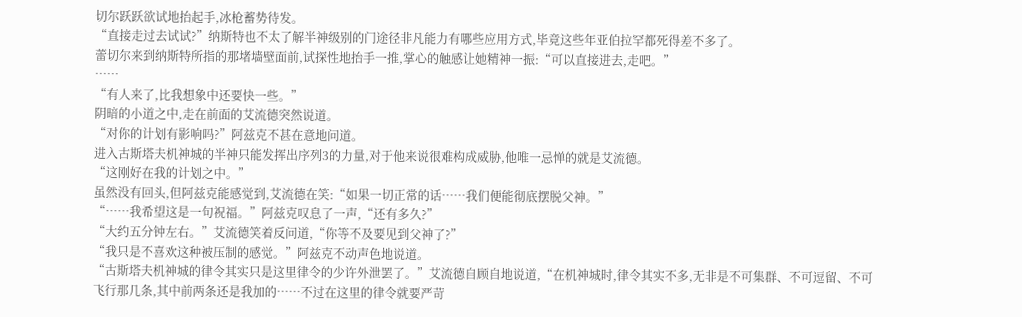切尔跃跃欲试地抬起手,冰枪蓄势待发。
“直接走过去试试?”纳斯特也不太了解半神级别的门途径非凡能力有哪些应用方式,毕竟这些年亚伯拉罕都死得差不多了。
蕾切尔来到纳斯特所指的那堵墙壁面前,试探性地抬手一推,掌心的触感让她精神一振:“可以直接进去,走吧。”
……
“有人来了,比我想象中还要快一些。”
阴暗的小道之中,走在前面的艾流德突然说道。
“对你的计划有影响吗?”阿兹克不甚在意地问道。
进入古斯塔夫机神城的半神只能发挥出序列3的力量,对于他来说很难构成威胁,他唯一忌惮的就是艾流德。
“这刚好在我的计划之中。”
虽然没有回头,但阿兹克能感觉到,艾流德在笑:“如果一切正常的话……我们便能彻底摆脱父神。”
“……我希望这是一句祝福。”阿兹克叹息了一声,“还有多久?”
“大约五分钟左右。”艾流德笑着反问道,“你等不及要见到父神了?”
“我只是不喜欢这种被压制的感觉。”阿兹克不动声色地说道。
“古斯塔夫机神城的律令其实只是这里律令的少许外泄罢了。”艾流德自顾自地说道,“在机神城时,律令其实不多,无非是不可集群、不可逗留、不可飞行那几条,其中前两条还是我加的……不过在这里的律令就要严苛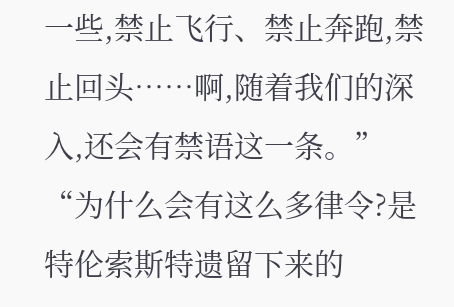一些,禁止飞行、禁止奔跑,禁止回头……啊,随着我们的深入,还会有禁语这一条。”
“为什么会有这么多律令?是特伦索斯特遗留下来的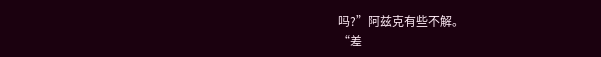吗?”阿兹克有些不解。
“差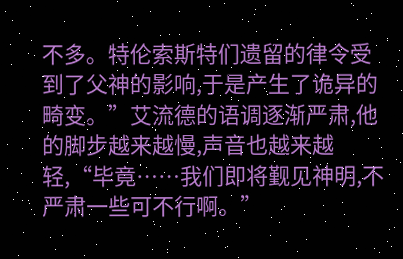不多。特伦索斯特们遗留的律令受到了父神的影响,于是产生了诡异的畸变。”艾流德的语调逐渐严肃,他的脚步越来越慢,声音也越来越轻,“毕竟……我们即将觐见神明,不严肃一些可不行啊。”